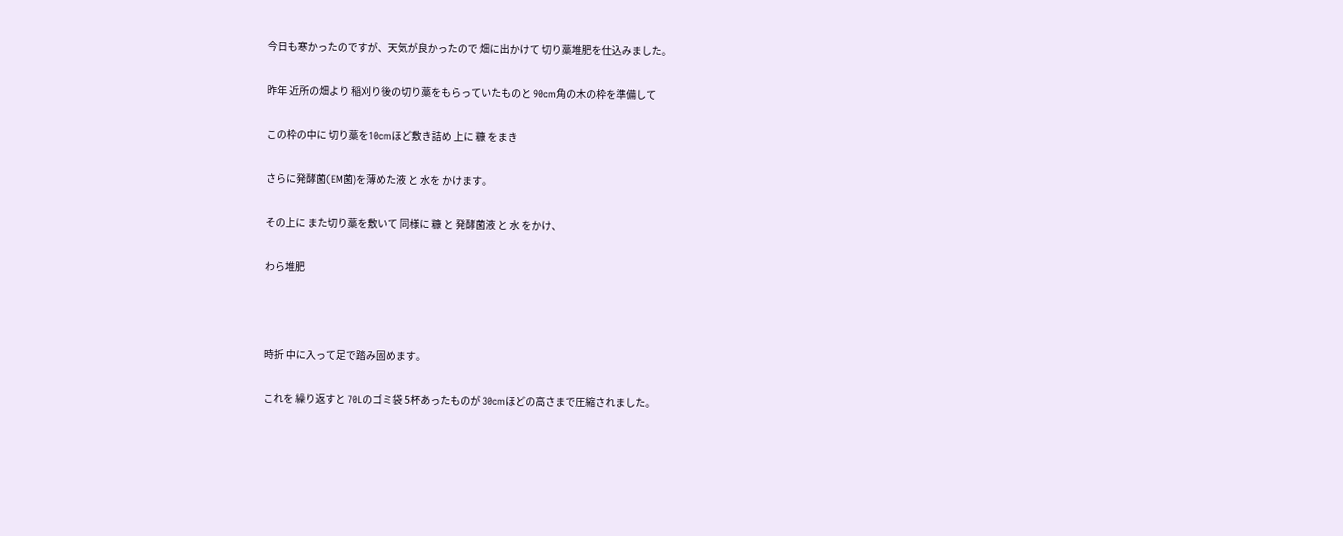今日も寒かったのですが、天気が良かったので 畑に出かけて 切り藁堆肥を仕込みました。

昨年 近所の畑より 稲刈り後の切り藁をもらっていたものと 90cm角の木の枠を準備して

この枠の中に 切り藁を10cmほど敷き詰め 上に 糠 をまき

さらに発酵菌(EM菌)を薄めた液 と 水を かけます。

その上に また切り藁を敷いて 同様に 糠 と 発酵菌液 と 水 をかけ、

わら堆肥



時折 中に入って足で踏み固めます。

これを 繰り返すと 70Lのゴミ袋 5杯あったものが 30cmほどの高さまで圧縮されました。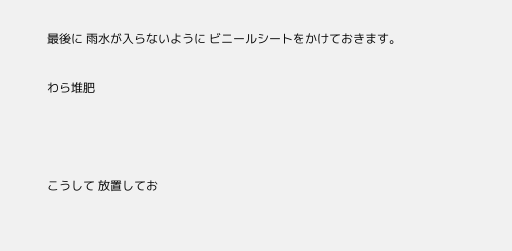最後に 雨水が入らないように ビニールシートをかけておきます。

わら堆肥



こうして 放置してお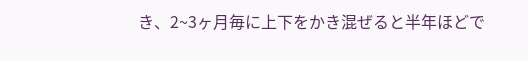き、2~3ヶ月毎に上下をかき混ぜると半年ほどで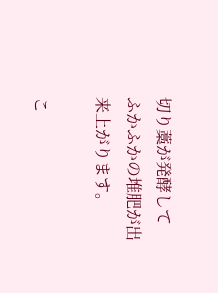切り藁が発酵して ふかふかの堆肥が出来上がります。

こ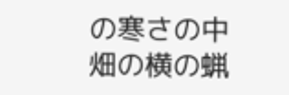の寒さの中 畑の横の蝋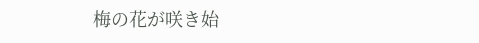梅の花が咲き始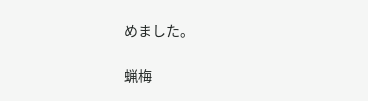めました。

蝋梅